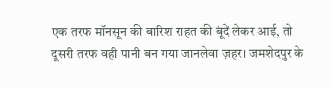एक तरफ मॉनसून की बारिश राहत की बूंदें लेकर आई, तो दूसरी तरफ वही पानी बन गया जानलेवा ज़हर। जमशेदपुर के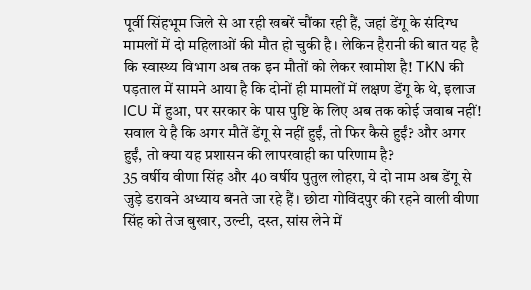पूर्वी सिंहभूम जिले से आ रही खबरें चौंका रही हैं, जहां डेंगू के संदिग्ध मामलों में दो महिलाओं की मौत हो चुकी है। लेकिन हैरानी की बात यह है कि स्वास्थ्य विभाग अब तक इन मौतों को लेकर खामोश है! TKN की पड़ताल में सामने आया है कि दोनों ही मामलों में लक्षण डेंगू के थे, इलाज ICU में हुआ, पर सरकार के पास पुष्टि के लिए अब तक कोई जवाब नहीं! सवाल ये है कि अगर मौतें डेंगू से नहीं हुईं, तो फिर कैसे हुईं? और अगर हुईं, तो क्या यह प्रशासन की लापरवाही का परिणाम है?
35 वर्षीय वीणा सिंह और 40 वर्षीय पुतुल लोहरा, ये दो नाम अब डेंगू से जुड़े डरावने अध्याय बनते जा रहे हैं। छोटा गोविंदपुर की रहने वाली वीणा सिंह को तेज बुखार, उल्टी, दस्त, सांस लेने में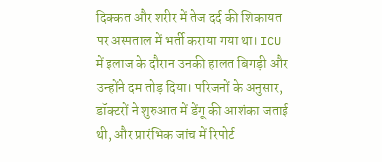दिक्कत और शरीर में तेज दर्द की शिकायत पर अस्पताल में भर्ती कराया गया था। ICU में इलाज के दौरान उनकी हालत बिगड़ी और उन्होंने दम तोड़ दिया। परिजनों के अनुसार, डॉक्टरों ने शुरुआत में डेंगू की आशंका जताई थी, और प्रारंभिक जांच में रिपोर्ट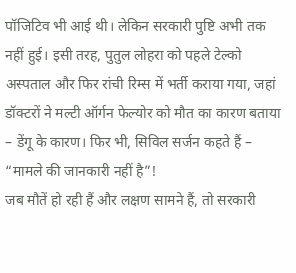पॉजिटिव भी आई थी। लेकिन सरकारी पुष्टि अभी तक नहीं हुई। इसी तरह, पुतुल लोहरा को पहले टेल्को अस्पताल और फिर रांची रिम्स में भर्ती कराया गया, जहां डॉक्टरों ने मल्टी ऑर्गन फेल्योर को मौत का कारण बताया – डेंगू के कारण। फिर भी, सिविल सर्जन कहते हैं – “मामले की जानकारी नहीं है”!
जब मौतें हो रही हैं और लक्षण सामने हैं, तो सरकारी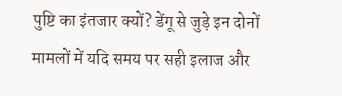पुष्टि का इंतजार क्यों? डेंगू से जुड़े इन दोनों मामलों में यदि समय पर सही इलाज और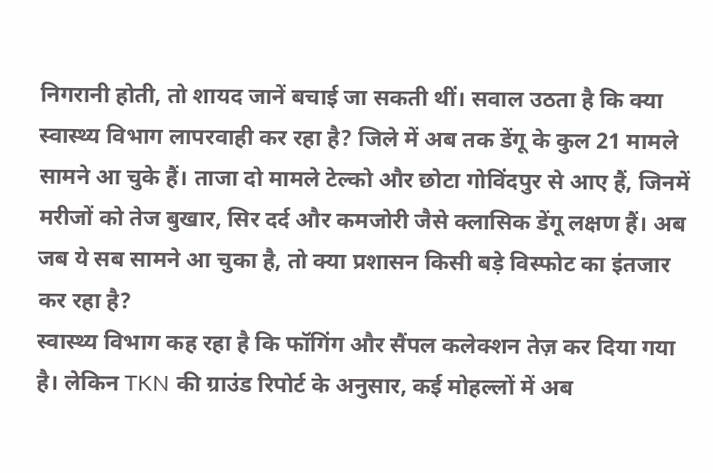निगरानी होती, तो शायद जानें बचाई जा सकती थीं। सवाल उठता है कि क्या स्वास्थ्य विभाग लापरवाही कर रहा है? जिले में अब तक डेंगू के कुल 21 मामले सामने आ चुके हैं। ताजा दो मामले टेल्को और छोटा गोविंदपुर से आए हैं, जिनमें मरीजों को तेज बुखार, सिर दर्द और कमजोरी जैसे क्लासिक डेंगू लक्षण हैं। अब जब ये सब सामने आ चुका है, तो क्या प्रशासन किसी बड़े विस्फोट का इंतजार कर रहा है?
स्वास्थ्य विभाग कह रहा है कि फॉगिंग और सैंपल कलेक्शन तेज़ कर दिया गया है। लेकिन TKN की ग्राउंड रिपोर्ट के अनुसार, कई मोहल्लों में अब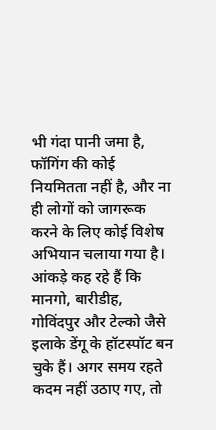भी गंदा पानी जमा है, फॉगिंग की कोई नियमितता नहीं है, और ना ही लोगों को जागरूक करने के लिए कोई विशेष अभियान चलाया गया है। आंकड़े कह रहे हैं कि मानगो, बारीडीह, गोविंदपुर और टेल्को जैसे इलाके डेंगू के हॉटस्पॉट बन चुके हैं। अगर समय रहते कदम नहीं उठाए गए, तो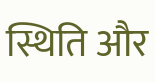स्थिति और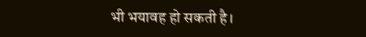भी भयावह हो सकती है।